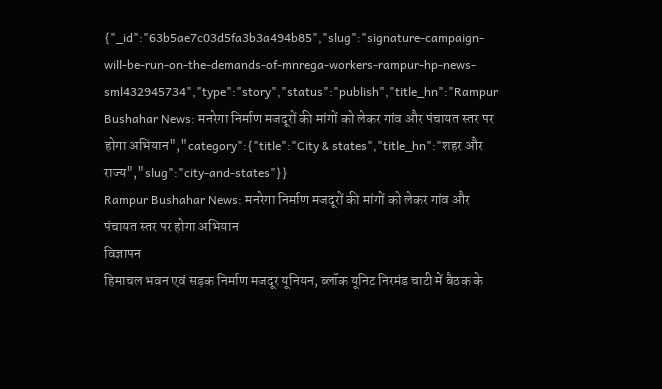{"_id":"63b5ae7c03d5fa3b3a494b85","slug":"signature-campaign-will-be-run-on-the-demands-of-mnrega-workers-rampur-hp-news-sml432945734","type":"story","status":"publish","title_hn":"Rampur Bushahar News: मनरेगा निर्माण मजदूरों की मांगों को लेकर गांव और पंचायत स्तर पर होगा अभियान","category":{"title":"City & states","title_hn":"शहर और राज्य","slug":"city-and-states"}}
Rampur Bushahar News: मनरेगा निर्माण मजदूरों की मांगों को लेकर गांव और पंचायत स्तर पर होगा अभियान
विज्ञापन
हिमाचल भवन एवं सड़क निर्माण मजदूर यूनियन, ब्लॉक यूनिट निरमंड चाटी में बैठक के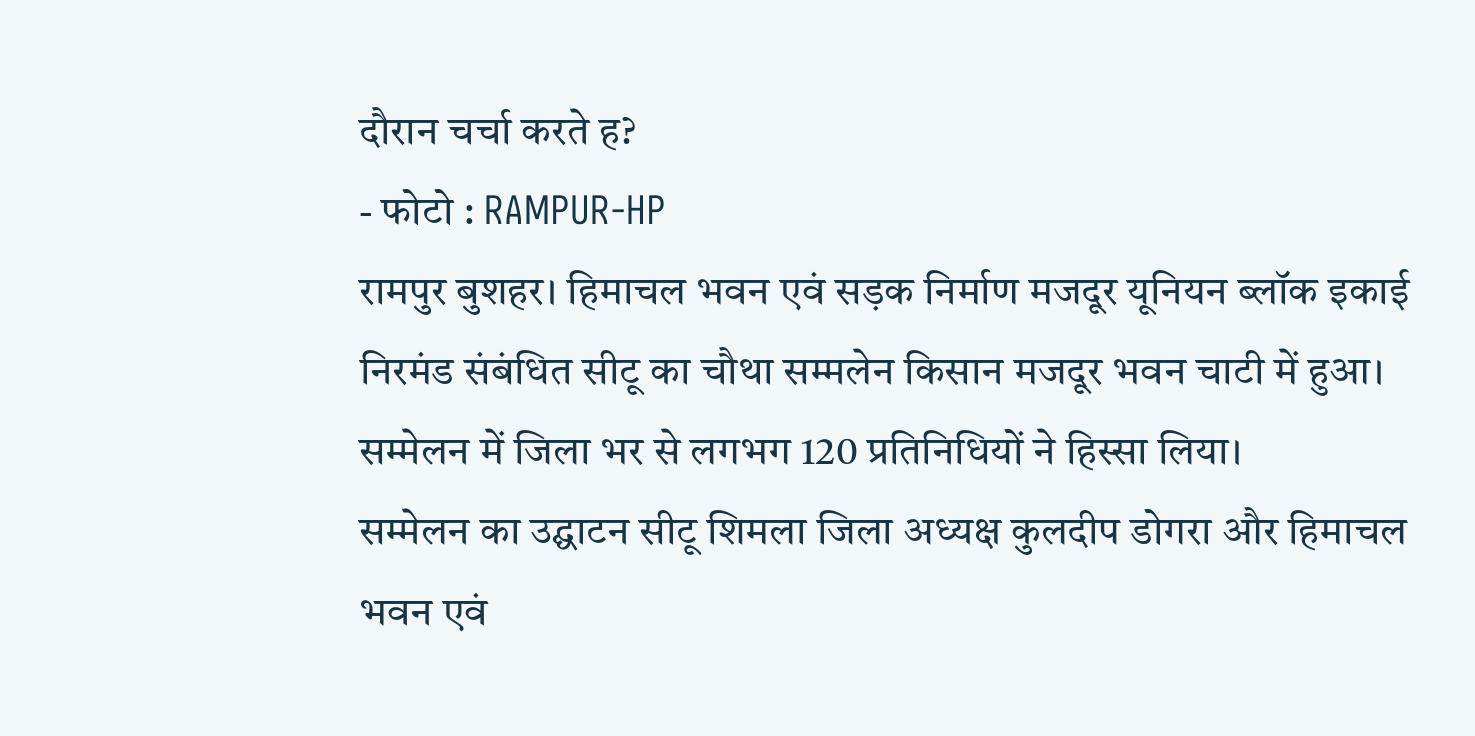दौरान चर्चा करते ह?
- फोटो : RAMPUR-HP
रामपुर बुशहर। हिमाचल भवन एवं सड़क निर्माण मजदूर यूनियन ब्लॉक इकाई निरमंड संबंधित सीटू का चौथा सम्मलेन किसान मजदूर भवन चाटी में हुआ। सम्मेलन में जिला भर से लगभग 120 प्रतिनिधियों ने हिस्सा लिया।
सम्मेलन का उद्घाटन सीटू शिमला जिला अध्यक्ष कुलदीप डोगरा और हिमाचल भवन एवं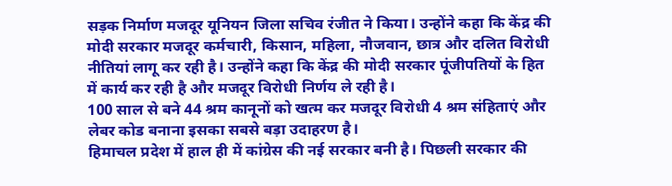सड़क निर्माण मजदूर यूनियन जिला सचिव रंजीत ने किया। उन्होंने कहा कि केंद्र की मोदी सरकार मजदूर कर्मचारी, किसान, महिला, नौजवान, छात्र और दलित विरोधी नीतियां लागू कर रही है। उन्होंने कहा कि केंद्र की मोदी सरकार पूंजीपतियों के हित में कार्य कर रही है और मजदूर विरोधी निर्णय ले रही है।
100 साल से बने 44 श्रम कानूनों को खत्म कर मजदूर विरोधी 4 श्रम संहिताएं और लेबर कोड बनाना इसका सबसे बड़ा उदाहरण है।
हिमाचल प्रदेश में हाल ही में कांग्रेस की नई सरकार बनी है। पिछली सरकार की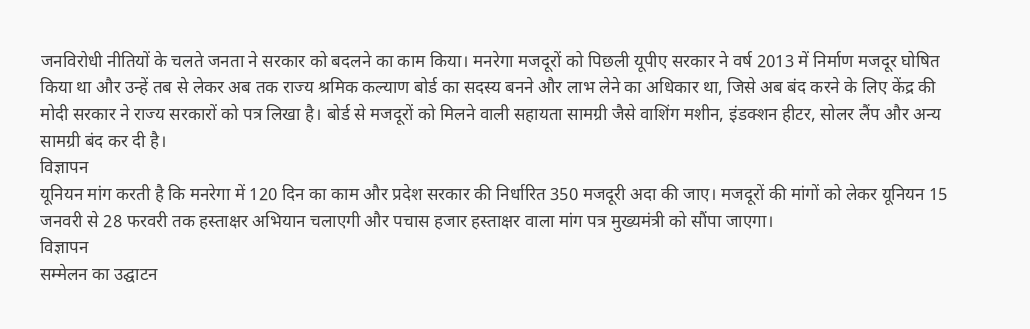जनविरोधी नीतियों के चलते जनता ने सरकार को बदलने का काम किया। मनरेगा मजदूरों को पिछली यूपीए सरकार ने वर्ष 2013 में निर्माण मजदूर घोषित किया था और उन्हें तब से लेकर अब तक राज्य श्रमिक कल्याण बोर्ड का सदस्य बनने और लाभ लेने का अधिकार था, जिसे अब बंद करने के लिए केंद्र की मोदी सरकार ने राज्य सरकारों को पत्र लिखा है। बोर्ड से मजदूरों को मिलने वाली सहायता सामग्री जैसे वाशिंग मशीन, इंडक्शन हीटर, सोलर लैंप और अन्य सामग्री बंद कर दी है।
विज्ञापन
यूनियन मांग करती है कि मनरेगा में 120 दिन का काम और प्रदेश सरकार की निर्धारित 350 मजदूरी अदा की जाए। मजदूरों की मांगों को लेकर यूनियन 15 जनवरी से 28 फरवरी तक हस्ताक्षर अभियान चलाएगी और पचास हजार हस्ताक्षर वाला मांग पत्र मुख्यमंत्री को सौंपा जाएगा।
विज्ञापन
सम्मेलन का उद्घाटन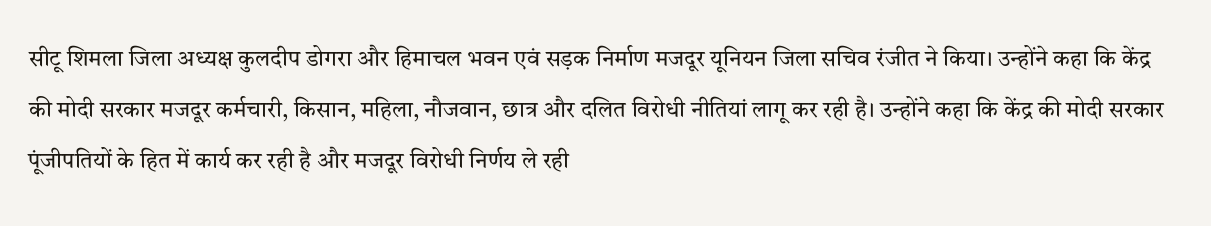सीटू शिमला जिला अध्यक्ष कुलदीप डोगरा और हिमाचल भवन एवं सड़क निर्माण मजदूर यूनियन जिला सचिव रंजीत ने किया। उन्होंने कहा कि केंद्र की मोदी सरकार मजदूर कर्मचारी, किसान, महिला, नौजवान, छात्र और दलित विरोधी नीतियां लागू कर रही है। उन्होंने कहा कि केंद्र की मोदी सरकार पूंजीपतियों के हित में कार्य कर रही है और मजदूर विरोधी निर्णय ले रही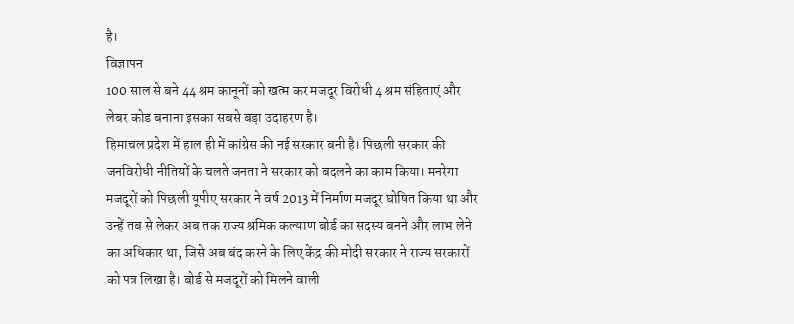है।
विज्ञापन
100 साल से बने 44 श्रम कानूनों को खत्म कर मजदूर विरोधी 4 श्रम संहिताएं और लेबर कोड बनाना इसका सबसे बड़ा उदाहरण है।
हिमाचल प्रदेश में हाल ही में कांग्रेस की नई सरकार बनी है। पिछली सरकार की जनविरोधी नीतियों के चलते जनता ने सरकार को बदलने का काम किया। मनरेगा मजदूरों को पिछली यूपीए सरकार ने वर्ष 2013 में निर्माण मजदूर घोषित किया था और उन्हें तब से लेकर अब तक राज्य श्रमिक कल्याण बोर्ड का सदस्य बनने और लाभ लेने का अधिकार था, जिसे अब बंद करने के लिए केंद्र की मोदी सरकार ने राज्य सरकारों को पत्र लिखा है। बोर्ड से मजदूरों को मिलने वाली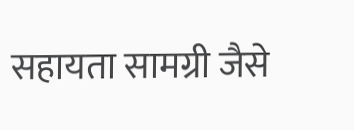सहायता सामग्री जैसे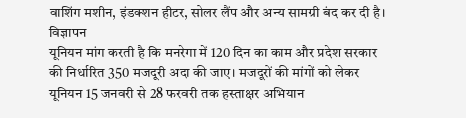वाशिंग मशीन, इंडक्शन हीटर, सोलर लैंप और अन्य सामग्री बंद कर दी है।
विज्ञापन
यूनियन मांग करती है कि मनरेगा में 120 दिन का काम और प्रदेश सरकार की निर्धारित 350 मजदूरी अदा की जाए। मजदूरों की मांगों को लेकर यूनियन 15 जनवरी से 28 फरवरी तक हस्ताक्षर अभियान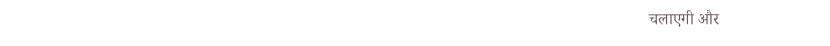चलाएगी और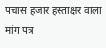पचास हजार हस्ताक्षर वाला मांग पत्र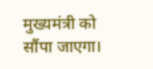मुख्यमंत्री को सौंपा जाएगा।